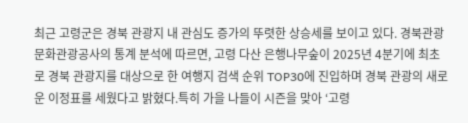최근 고령군은 경북 관광지 내 관심도 증가의 뚜렷한 상승세를 보이고 있다. 경북관광문화관광공사의 통계 분석에 따르면, 고령 다산 은행나무숲이 2025년 4분기에 최초로 경북 관광지를 대상으로 한 여행지 검색 순위 TOP30에 진입하며 경북 관광의 새로운 이정표를 세웠다고 밝혔다.특히 가을 나들이 시즌을 맞아 ‘고령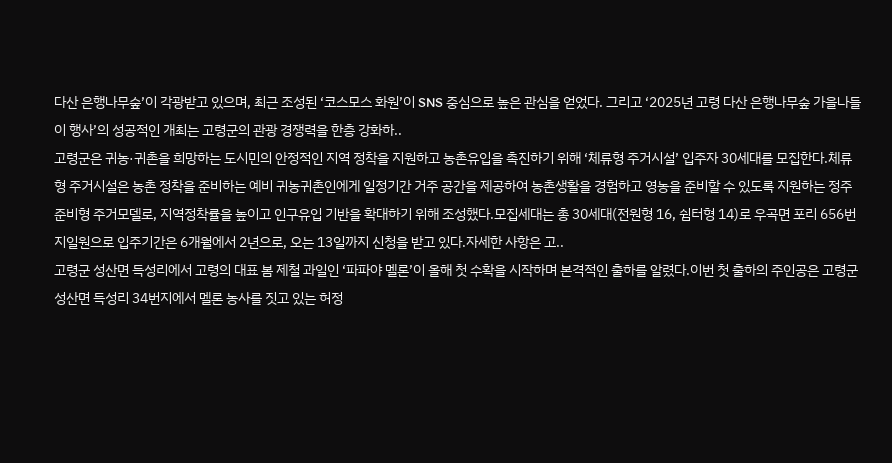다산 은행나무숲’이 각광받고 있으며, 최근 조성된 ‘코스모스 화원’이 SNS 중심으로 높은 관심을 얻었다. 그리고 ‘2025년 고령 다산 은행나무숲 가을나들이 행사’의 성공적인 개최는 고령군의 관광 경쟁력을 한층 강화하..
고령군은 귀농·귀촌을 희망하는 도시민의 안정적인 지역 정착을 지원하고 농촌유입을 촉진하기 위해 ‘체류형 주거시설’ 입주자 30세대를 모집한다.체류형 주거시설은 농촌 정착을 준비하는 예비 귀농귀촌인에게 일정기간 거주 공간을 제공하여 농촌생활을 경험하고 영농을 준비할 수 있도록 지원하는 정주 준비형 주거모델로, 지역정착률을 높이고 인구유입 기반을 확대하기 위해 조성했다.모집세대는 총 30세대(전원형 16, 쉼터형 14)로 우곡면 포리 656번지일원으로 입주기간은 6개월에서 2년으로, 오는 13일까지 신청을 받고 있다.자세한 사항은 고..
고령군 성산면 득성리에서 고령의 대표 봄 제철 과일인 ‘파파야 멜론’이 올해 첫 수확을 시작하며 본격적인 출하를 알렸다.이번 첫 출하의 주인공은 고령군 성산면 득성리 34번지에서 멜론 농사를 짓고 있는 허정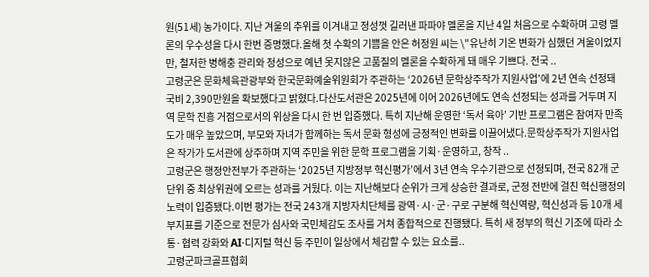원(51세) 농가이다. 지난 겨울의 추위를 이겨내고 정성껏 길러낸 파파야 멜론을 지난 4일 처음으로 수확하며 고령 멜론의 우수성을 다시 한번 증명했다.올해 첫 수확의 기쁨을 안은 허정원 씨는 \"유난히 기온 변화가 심했던 겨울이었지만, 철저한 병해충 관리와 정성으로 예년 못지않은 고품질의 멜론을 수확하게 돼 매우 기쁘다. 전국 ..
고령군은 문화체육관광부와 한국문화예술위원회가 주관하는 ‘2026년 문학상주작가 지원사업’에 2년 연속 선정돼 국비 2,390만원을 확보했다고 밝혔다.다산도서관은 2025년에 이어 2026년에도 연속 선정되는 성과를 거두며 지역 문학 진흥 거점으로서의 위상을 다시 한 번 입증했다. 특히 지난해 운영한 ‘독서 육아’ 기반 프로그램은 참여자 만족도가 매우 높았으며, 부모와 자녀가 함께하는 독서 문화 형성에 긍정적인 변화를 이끌어냈다.문학상주작가 지원사업은 작가가 도서관에 상주하며 지역 주민을 위한 문학 프로그램을 기획·운영하고, 창작 ..
고령군은 행정안전부가 주관하는 ‘2025년 지방정부 혁신평가’에서 3년 연속 우수기관으로 선정되며, 전국 82개 군 단위 중 최상위권에 오르는 성과를 거뒀다. 이는 지난해보다 순위가 크게 상승한 결과로, 군정 전반에 걸친 혁신행정의 노력이 입증됐다.이번 평가는 전국 243개 지방자치단체를 광역·시·군·구로 구분해 혁신역량, 혁신성과 등 10개 세부지표를 기준으로 전문가 심사와 국민체감도 조사를 거쳐 종합적으로 진행됐다. 특히 새 정부의 혁신 기조에 따라 소통·협력 강화와 AI·디지털 혁신 등 주민이 일상에서 체감할 수 있는 요소를..
고령군파크골프협회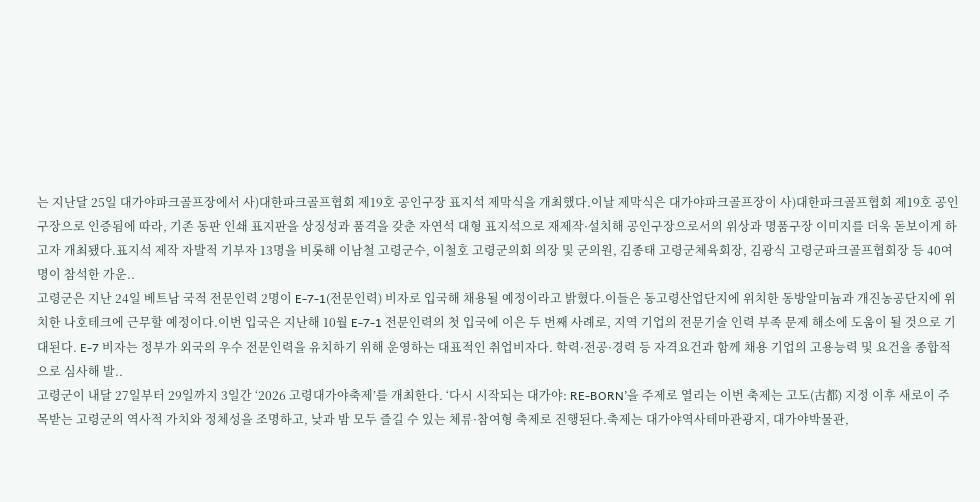는 지난달 25일 대가야파크골프장에서 사)대한파크골프협회 제19호 공인구장 표지석 제막식을 개최했다.이날 제막식은 대가야파크골프장이 사)대한파크골프협회 제19호 공인구장으로 인증됨에 따라, 기존 동판 인쇄 표지판을 상징성과 품격을 갖춘 자연석 대형 표지석으로 재제작·설치해 공인구장으로서의 위상과 명품구장 이미지를 더욱 돋보이게 하고자 개최됐다.표지석 제작 자발적 기부자 13명을 비롯해 이남철 고령군수, 이철호 고령군의회 의장 및 군의원, 김종태 고령군체육회장, 김광식 고령군파크골프협회장 등 40여 명이 참석한 가운..
고령군은 지난 24일 베트남 국적 전문인력 2명이 E-7-1(전문인력) 비자로 입국해 채용될 예정이라고 밝혔다.이들은 동고령산업단지에 위치한 동방알미늄과 개진농공단지에 위치한 나호테크에 근무할 예정이다.이번 입국은 지난해 10월 E-7-1 전문인력의 첫 입국에 이은 두 번째 사례로, 지역 기업의 전문기술 인력 부족 문제 해소에 도움이 될 것으로 기대된다. E-7 비자는 정부가 외국의 우수 전문인력을 유치하기 위해 운영하는 대표적인 취업비자다. 학력·전공·경력 등 자격요건과 함께 채용 기업의 고용능력 및 요건을 종합적으로 심사해 발..
고령군이 내달 27일부터 29일까지 3일간 ‘2026 고령대가야축제’를 개최한다. ‘다시 시작되는 대가야: RE-BORN’을 주제로 열리는 이번 축제는 고도(古都) 지정 이후 새로이 주목받는 고령군의 역사적 가치와 정체성을 조명하고, 낮과 밤 모두 즐길 수 있는 체류·참여형 축제로 진행된다.축제는 대가야역사테마관광지, 대가야박물관,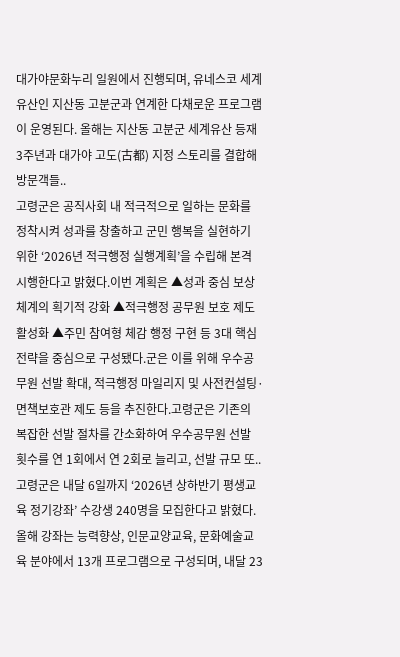대가야문화누리 일원에서 진행되며, 유네스코 세계유산인 지산동 고분군과 연계한 다채로운 프로그램이 운영된다. 올해는 지산동 고분군 세계유산 등재 3주년과 대가야 고도(古都) 지정 스토리를 결합해 방문객들..
고령군은 공직사회 내 적극적으로 일하는 문화를 정착시켜 성과를 창출하고 군민 행복을 실현하기 위한 ‘2026년 적극행정 실행계획’을 수립해 본격 시행한다고 밝혔다.이번 계획은 ▲성과 중심 보상 체계의 획기적 강화 ▲적극행정 공무원 보호 제도 활성화 ▲주민 참여형 체감 행정 구현 등 3대 핵심 전략을 중심으로 구성됐다.군은 이를 위해 우수공무원 선발 확대, 적극행정 마일리지 및 사전컨설팅·면책보호관 제도 등을 추진한다.고령군은 기존의 복잡한 선발 절차를 간소화하여 우수공무원 선발 횟수를 연 1회에서 연 2회로 늘리고, 선발 규모 또..
고령군은 내달 6일까지 ‘2026년 상하반기 평생교육 정기강좌’ 수강생 240명을 모집한다고 밝혔다.올해 강좌는 능력향상, 인문교양교육, 문화예술교육 분야에서 13개 프로그램으로 구성되며, 내달 23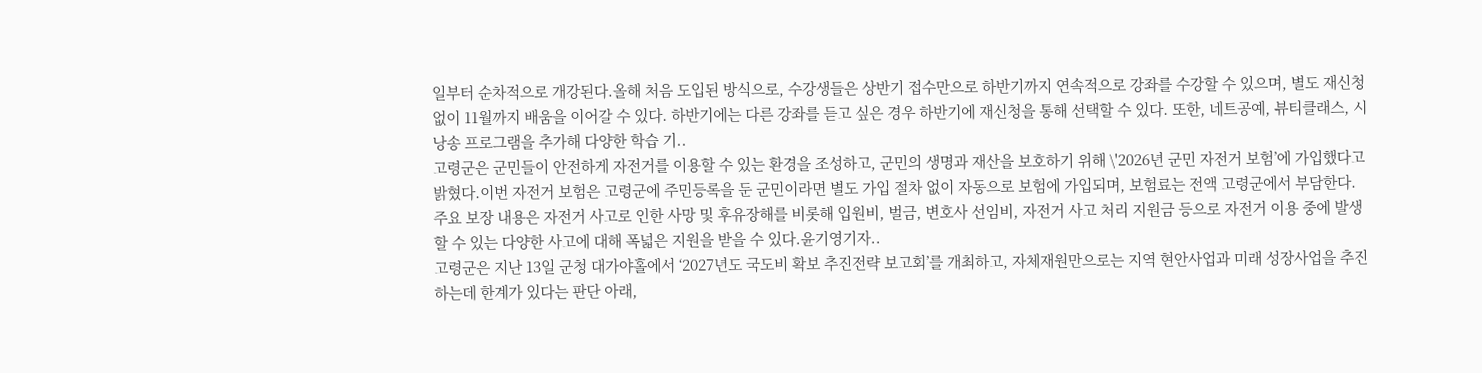일부터 순차적으로 개강된다.올해 처음 도입된 방식으로, 수강생들은 상반기 접수만으로 하반기까지 연속적으로 강좌를 수강할 수 있으며, 별도 재신청 없이 11월까지 배움을 이어갈 수 있다. 하반기에는 다른 강좌를 듣고 싶은 경우 하반기에 재신청을 통해 선택할 수 있다. 또한, 네트공예, 뷰티클래스, 시낭송 프로그램을 추가해 다양한 학습 기..
고령군은 군민들이 안전하게 자전거를 이용할 수 있는 환경을 조성하고, 군민의 생명과 재산을 보호하기 위해 \'2026년 군민 자전거 보험’에 가입했다고 밝혔다.이번 자전거 보험은 고령군에 주민등록을 둔 군민이라면 별도 가입 절차 없이 자동으로 보험에 가입되며, 보험료는 전액 고령군에서 부담한다.주요 보장 내용은 자전거 사고로 인한 사망 및 후유장해를 비롯해 입원비, 벌금, 변호사 선임비, 자전거 사고 처리 지원금 등으로 자전거 이용 중에 발생할 수 있는 다양한 사고에 대해 폭넓은 지원을 받을 수 있다.윤기영기자..
고령군은 지난 13일 군청 대가야홀에서 ‘2027년도 국도비 확보 추진전략 보고회’를 개최하고, 자체재원만으로는 지역 현안사업과 미래 성장사업을 추진하는데 한계가 있다는 판단 아래,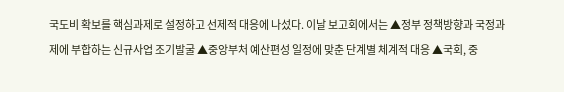국도비 확보를 핵심과제로 설정하고 선제적 대응에 나섰다. 이날 보고회에서는 ▲정부 정책방향과 국정과제에 부합하는 신규사업 조기발굴 ▲중앙부처 예산편성 일정에 맞춘 단계별 체계적 대응 ▲국회, 중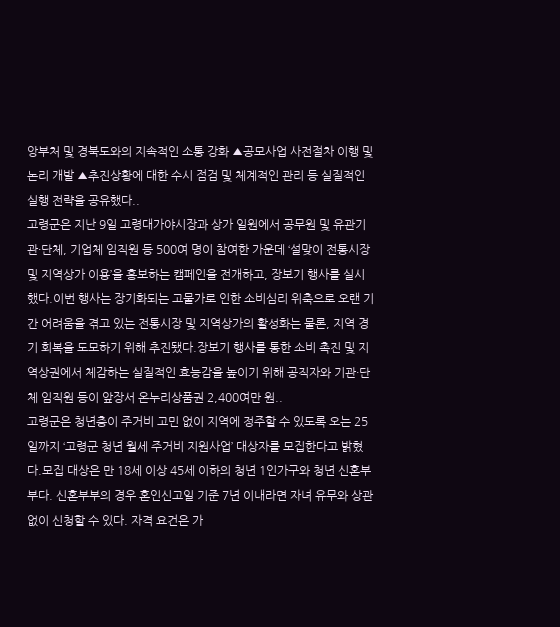앙부처 및 경북도와의 지속적인 소통 강화 ▲공모사업 사전절차 이행 및 논리 개발 ▲추진상황에 대한 수시 점검 및 체계적인 관리 등 실질적인 실행 전략을 공유했다..
고령군은 지난 9일 고령대가야시장과 상가 일원에서 공무원 및 유관기관·단체, 기업체 임직원 등 500여 명이 참여한 가운데 ‘설맞이 전통시장 및 지역상가 이용’을 홍보하는 캠페인을 전개하고, 장보기 행사를 실시했다.이번 행사는 장기화되는 고물가로 인한 소비심리 위축으로 오랜 기간 어려움을 겪고 있는 전통시장 및 지역상가의 활성화는 물론, 지역 경기 회복을 도모하기 위해 추진됐다.장보기 행사를 통한 소비 촉진 및 지역상권에서 체감하는 실질적인 효능감을 높이기 위해 공직자와 기관·단체 임직원 등이 앞장서 온누리상품권 2,400여만 원..
고령군은 청년층이 주거비 고민 없이 지역에 정주할 수 있도록 오는 25일까지 ‘고령군 청년 월세 주거비 지원사업’ 대상자를 모집한다고 밝혔다.모집 대상은 만 18세 이상 45세 이하의 청년 1인가구와 청년 신혼부부다. 신혼부부의 경우 혼인신고일 기준 7년 이내라면 자녀 유무와 상관없이 신청할 수 있다. 자격 요건은 가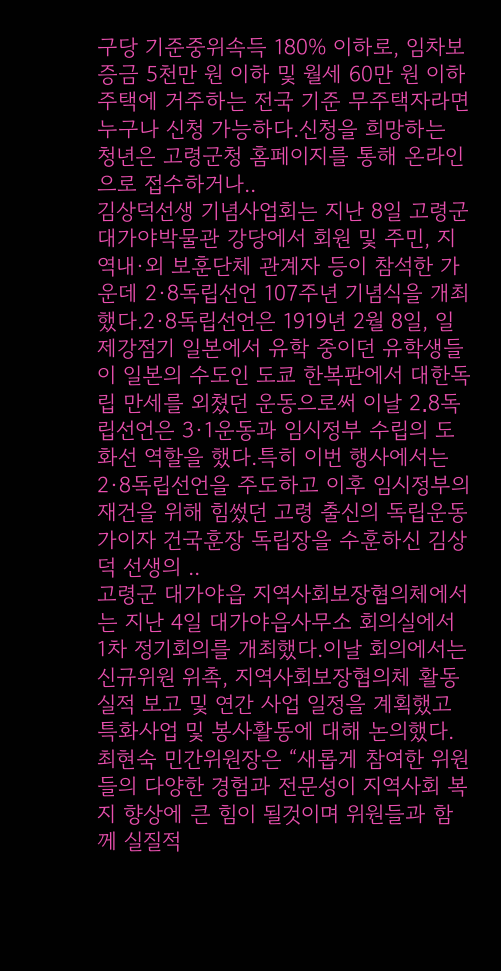구당 기준중위속득 180% 이하로, 임차보증금 5천만 원 이하 및 월세 60만 원 이하 주택에 거주하는 전국 기준 무주택자라면 누구나 신청 가능하다.신청을 희망하는 청년은 고령군청 홈페이지를 통해 온라인으로 접수하거나..
김상덕선생 기념사업회는 지난 8일 고령군 대가야박물관 강당에서 회원 및 주민, 지역내·외 보훈단체 관계자 등이 참석한 가운데 2·8독립선언 107주년 기념식을 개최했다.2·8독립선언은 1919년 2월 8일, 일제강점기 일본에서 유학 중이던 유학생들이 일본의 수도인 도쿄 한복판에서 대한독립 만세를 외쳤던 운동으로써 이날 2․8독립선언은 3·1운동과 임시정부 수립의 도화선 역할을 했다.특히 이번 행사에서는 2·8독립선언을 주도하고 이후 임시정부의 재건을 위해 힘썼던 고령 출신의 독립운동가이자 건국훈장 독립장을 수훈하신 김상덕 선생의 ..
고령군 대가야읍 지역사회보장협의체에서는 지난 4일 대가야읍사무소 회의실에서 1차 정기회의를 개최했다.이날 회의에서는 신규위원 위촉, 지역사회보장협의체 활동실적 보고 및 연간 사업 일정을 계획했고 특화사업 및 봉사활동에 대해 논의했다.최현숙 민간위원장은 “새롭게 참여한 위원들의 다양한 경험과 전문성이 지역사회 복지 향상에 큰 힘이 될것이며 위원들과 함께 실질적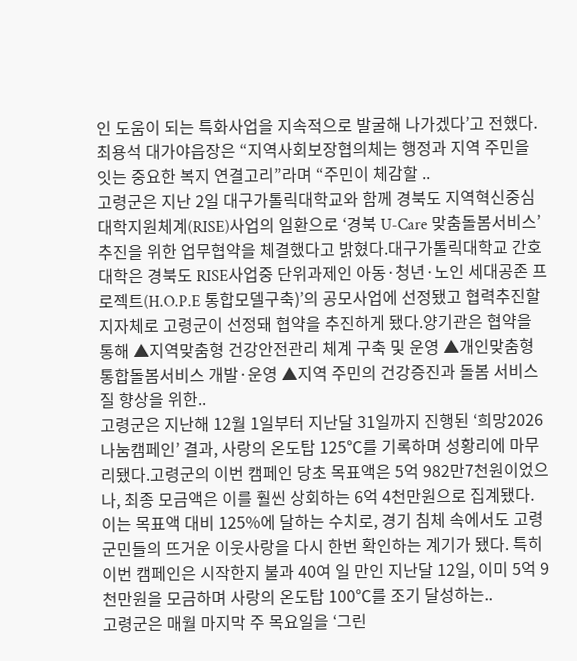인 도움이 되는 특화사업을 지속적으로 발굴해 나가겠다’고 전했다. 최용석 대가야읍장은 “지역사회보장협의체는 행정과 지역 주민을 잇는 중요한 복지 연결고리”라며 “주민이 체감할 ..
고령군은 지난 2일 대구가톨릭대학교와 함께 경북도 지역혁신중심 대학지원체계(RISE)사업의 일환으로 ‘경북 U-Care 맞춤돌봄서비스’ 추진을 위한 업무협약을 체결했다고 밝혔다.대구가톨릭대학교 간호대학은 경북도 RISE사업중 단위과제인 아동·청년·노인 세대공존 프로젝트(H.O.P.E 통합모델구축)’의 공모사업에 선정됐고 협력추진할 지자체로 고령군이 선정돼 협약을 추진하게 됐다.양기관은 협약을 통해 ▲지역맞춤형 건강안전관리 체계 구축 및 운영 ▲개인맞춤형 통합돌봄서비스 개발·운영 ▲지역 주민의 건강증진과 돌봄 서비스 질 향상을 위한..
고령군은 지난해 12월 1일부터 지난달 31일까지 진행된 ‘희망2026나눔캠페인’ 결과, 사랑의 온도탑 125℃를 기록하며 성황리에 마무리됐다.고령군의 이번 캠페인 당초 목표액은 5억 982만7천원이었으나, 최종 모금액은 이를 훨씬 상회하는 6억 4천만원으로 집계됐다. 이는 목표액 대비 125%에 달하는 수치로, 경기 침체 속에서도 고령 군민들의 뜨거운 이웃사랑을 다시 한번 확인하는 계기가 됐다. 특히 이번 캠페인은 시작한지 불과 40여 일 만인 지난달 12일, 이미 5억 9천만원을 모금하며 사랑의 온도탑 100℃를 조기 달성하는..
고령군은 매월 마지막 주 목요일을 ‘그린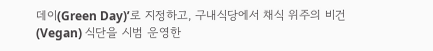데이(Green Day)’로 지정하고, 구내식당에서 채식 위주의 비건(Vegan) 식단을 시범 운영한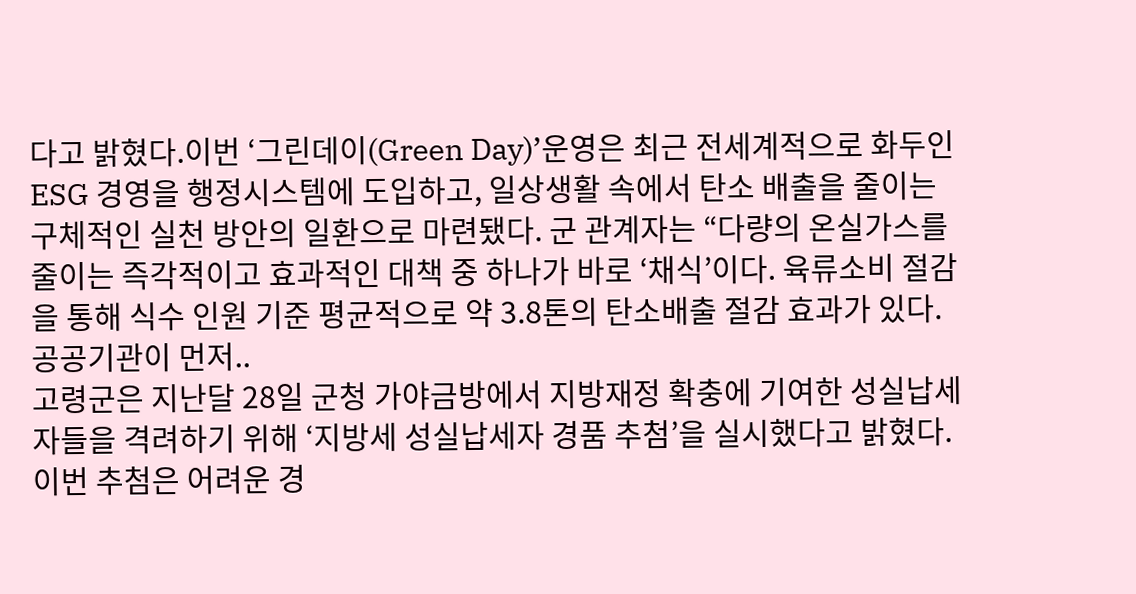다고 밝혔다.이번 ‘그린데이(Green Day)’운영은 최근 전세계적으로 화두인 ESG 경영을 행정시스템에 도입하고, 일상생활 속에서 탄소 배출을 줄이는 구체적인 실천 방안의 일환으로 마련됐다. 군 관계자는 “다량의 온실가스를 줄이는 즉각적이고 효과적인 대책 중 하나가 바로 ‘채식’이다. 육류소비 절감을 통해 식수 인원 기준 평균적으로 약 3.8톤의 탄소배출 절감 효과가 있다. 공공기관이 먼저..
고령군은 지난달 28일 군청 가야금방에서 지방재정 확충에 기여한 성실납세자들을 격려하기 위해 ‘지방세 성실납세자 경품 추첨’을 실시했다고 밝혔다.이번 추첨은 어려운 경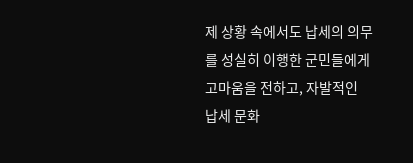제 상황 속에서도 납세의 의무를 성실히 이행한 군민들에게 고마움을 전하고, 자발적인 납세 문화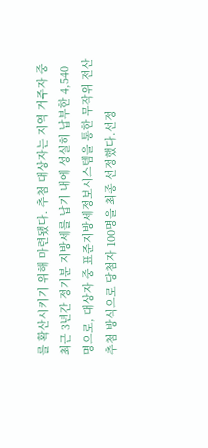를 확산시키기 위해 마련됐다. 추첨 대상자는 지역 거주자 중 최근 3년간 정기분 지방세를 납기 내에 성실히 납부한 4,540명으로, 대상자 중 표준지방세정보시스템을 통한 무작위 전산 추첨 방식으로 당첨자 100명을 최종 선정했다.선정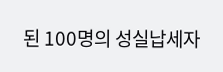된 100명의 성실납세자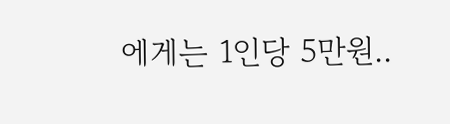에게는 1인당 5만원..